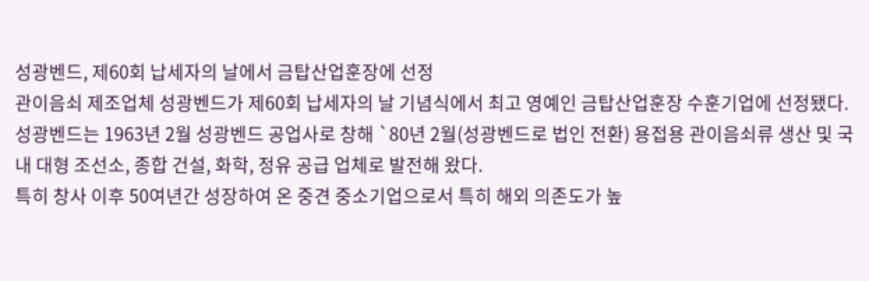성광벤드, 제60회 납세자의 날에서 금탑산업훈장에 선정
관이음쇠 제조업체 성광벤드가 제60회 납세자의 날 기념식에서 최고 영예인 금탑산업훈장 수훈기업에 선정됐다.
성광벤드는 1963년 2월 성광벤드 공업사로 창해 `80년 2월(성광벤드로 법인 전환) 용접용 관이음쇠류 생산 및 국내 대형 조선소, 종합 건설, 화학, 정유 공급 업체로 발전해 왔다.
특히 창사 이후 50여년간 성장하여 온 중견 중소기업으로서 특히 해외 의존도가 높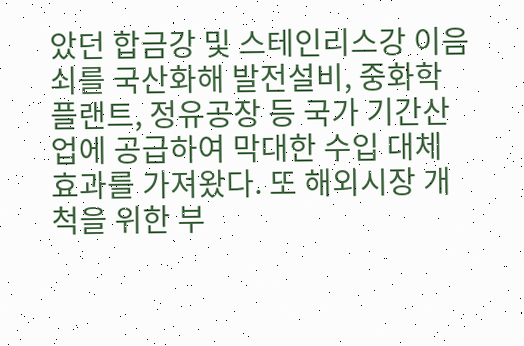았던 합금강 및 스테인리스강 이음쇠를 국산화해 발전설비, 중화학 플랜트, 정유공장 등 국가 기간산업에 공급하여 막대한 수입 대체 효과를 가져왔다. 또 해외시장 개척을 위한 부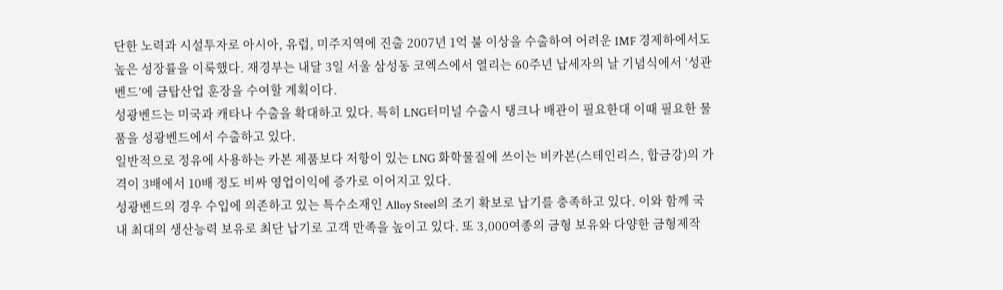단한 노력과 시설투자로 아시아, 유럽, 미주지역에 진출 2007년 1억 불 이상을 수출하여 어려운 IMF 경제하에서도 높은 성장률을 이룩했다. 재경부는 내달 3일 서울 삼성동 코엑스에서 열리는 60주년 납세자의 날 기념식에서 ‘성관벤드’에 금탑산업 훈장을 수여할 계획이다.
성광벤드는 미국과 캐타나 수출을 확대하고 있다. 특히 LNG터미널 수출시 탱크나 배관이 필요한대 이때 필요한 물품을 성광벤드에서 수출하고 있다.
일반적으로 정유에 사용하는 카본 제품보다 저항이 있는 LNG 화학물질에 쓰이는 비카본(스테인리스, 합금강)의 가격이 3배에서 10배 정도 비싸 영업이익에 증가로 이어지고 있다.
성광벤드의 경우 수입에 의존하고 있는 특수소재인 Alloy Steel의 조기 확보로 납기를 충족하고 있다. 이와 함께 국내 최대의 생산능력 보유로 최단 납기로 고객 만족을 높이고 있다. 또 3,000여종의 금형 보유와 다양한 금형제작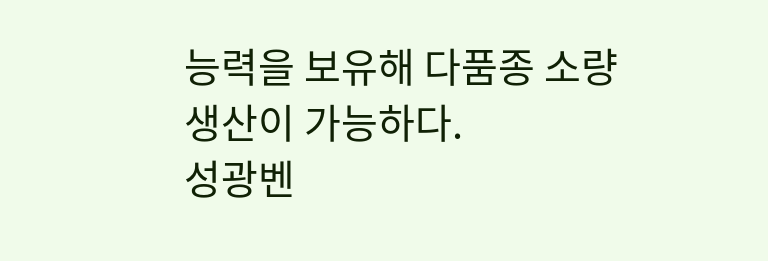능력을 보유해 다품종 소량 생산이 가능하다.
성광벤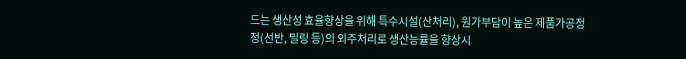드는 생산성 효율향상을 위해 특수시설(산처리), 원가부담이 높은 제품가공정정(선반, 밀링 등)의 외주처리로 생산능률을 향상시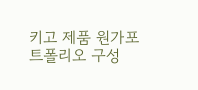키고 제품 원가포트폴리오 구성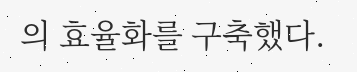의 효율화를 구축했다.